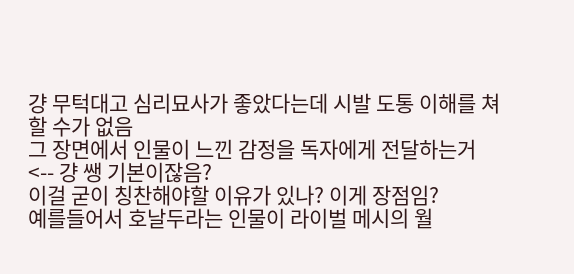걍 무턱대고 심리묘사가 좋았다는데 시발 도통 이해를 쳐 할 수가 없음
그 장면에서 인물이 느낀 감정을 독자에게 전달하는거<-- 걍 쌩 기본이잖음?
이걸 굳이 칭찬해야할 이유가 있나? 이게 장점임?
예를들어서 호날두라는 인물이 라이벌 메시의 월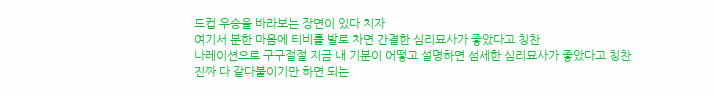드컵 우승을 바라보는 장면이 있다 치자
여기서 분한 마음에 티비를 발로 차면 간결한 심리묘사가 좋았다고 칭찬
나레이션으로 구구절절 지금 내 기분이 어떻고 설명하면 섬세한 심리묘사가 좋았다고 칭찬
진짜 다 같다붙이기만 하면 되는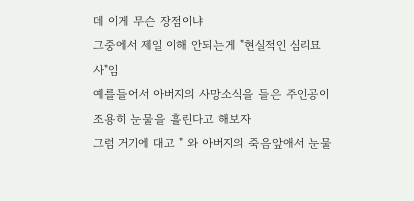데 이게 무슨 장점이냐
그중에서 제일 이해 안되는게 "현실적인 심리묘사"임
예를들어서 아버지의 사망소식을 들은 주인공이 조용히 눈물을 흘린다고 해보자
그럼 거기에 대고 " 와 아버지의 죽음앞애서 눈물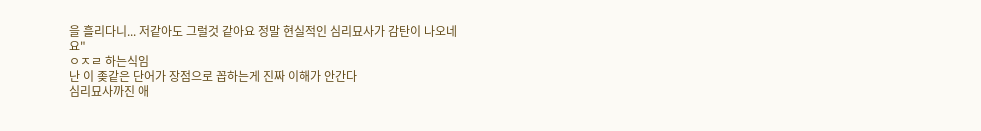을 흘리다니... 저같아도 그럴것 같아요 정말 현실적인 심리묘사가 감탄이 나오네요"
ㅇㅈㄹ 하는식임
난 이 좆같은 단어가 장점으로 꼽하는게 진짜 이해가 안간다
심리묘사까진 애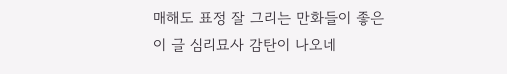매해도 표정 잘 그리는 만화들이 좋은
이 글 심리묘사 감탄이 나오네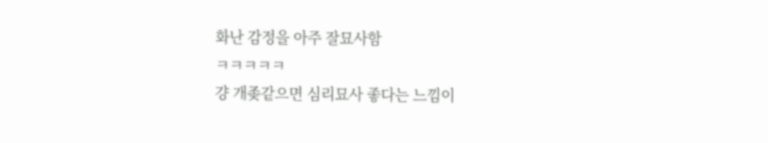화난 감정을 아주 잘묘사함
ㅋㅋㅋㅋㅋ
걍 개좆같으면 심리묘사 좋다는 느낌이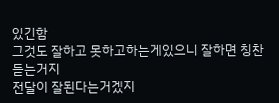있긴함
그것도 잘하고 못하고하는게있으니 잘하면 칭찬듣는거지
전달이 잘된다는거겠지